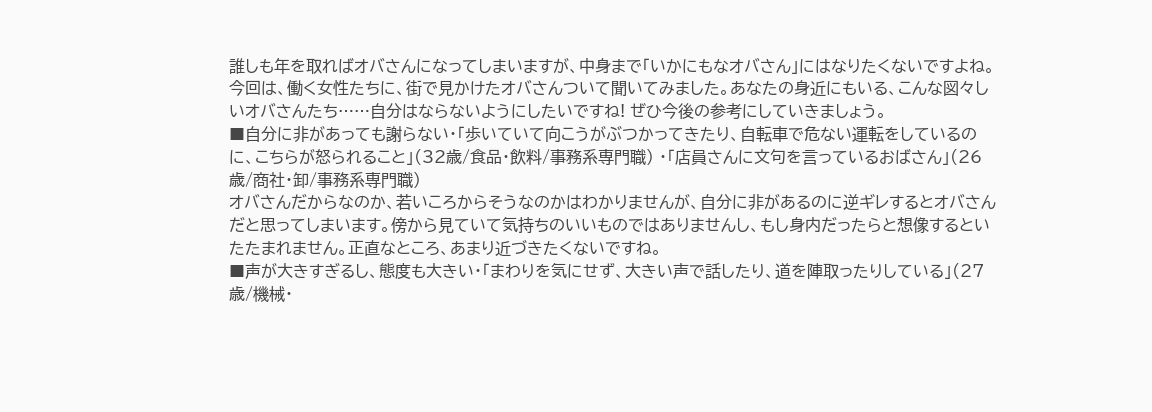誰しも年を取ればオバさんになってしまいますが、中身まで「いかにもなオバさん」にはなりたくないですよね。今回は、働く女性たちに、街で見かけたオバさんついて聞いてみました。あなたの身近にもいる、こんな図々しいオバさんたち……自分はならないようにしたいですね! ぜひ今後の参考にしていきましょう。
■自分に非があっても謝らない・「歩いていて向こうがぶつかってきたり、自転車で危ない運転をしているのに、こちらが怒られること」(32歳/食品・飲料/事務系専門職) ・「店員さんに文句を言っているおばさん」(26歳/商社・卸/事務系専門職)
オバさんだからなのか、若いころからそうなのかはわかりませんが、自分に非があるのに逆ギレするとオバさんだと思ってしまいます。傍から見ていて気持ちのいいものではありませんし、もし身内だったらと想像するといたたまれません。正直なところ、あまり近づきたくないですね。
■声が大きすぎるし、態度も大きい・「まわりを気にせず、大きい声で話したり、道を陣取ったりしている」(27歳/機械・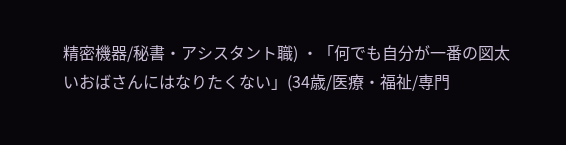精密機器/秘書・アシスタント職) ・「何でも自分が一番の図太いおばさんにはなりたくない」(34歳/医療・福祉/専門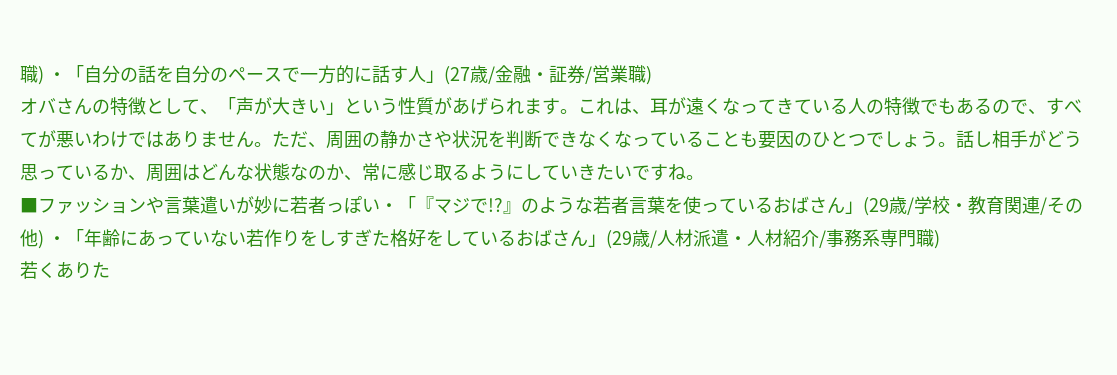職) ・「自分の話を自分のペースで一方的に話す人」(27歳/金融・証券/営業職)
オバさんの特徴として、「声が大きい」という性質があげられます。これは、耳が遠くなってきている人の特徴でもあるので、すべてが悪いわけではありません。ただ、周囲の静かさや状況を判断できなくなっていることも要因のひとつでしょう。話し相手がどう思っているか、周囲はどんな状態なのか、常に感じ取るようにしていきたいですね。
■ファッションや言葉遣いが妙に若者っぽい・「『マジで!?』のような若者言葉を使っているおばさん」(29歳/学校・教育関連/その他) ・「年齢にあっていない若作りをしすぎた格好をしているおばさん」(29歳/人材派遣・人材紹介/事務系専門職)
若くありた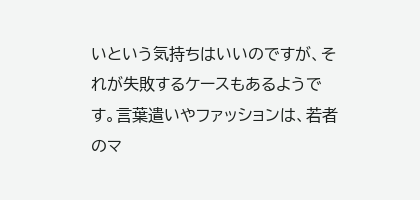いという気持ちはいいのですが、それが失敗するケースもあるようです。言葉遣いやファッションは、若者のマ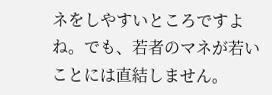ネをしやすいところですよね。でも、若者のマネが若いことには直結しません。